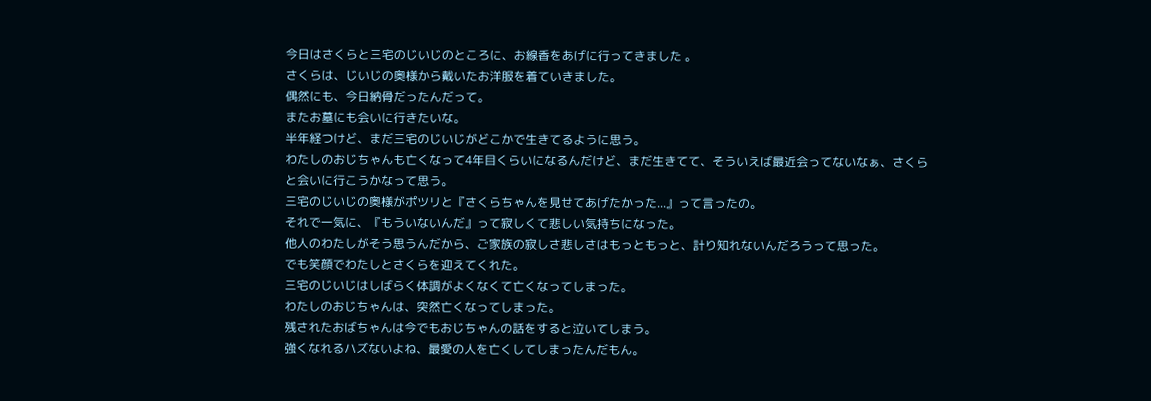今日はさくらと三宅のじいじのところに、お線香をあげに行ってきました 。
さくらは、じいじの奥様から戴いたお洋服を着ていきました。
偶然にも、今日納骨だったんだって。
またお墓にも会いに行きたいな。
半年経つけど、まだ三宅のじいじがどこかで生きてるように思う。
わたしのおじちゃんも亡くなって4年目くらいになるんだけど、まだ生きてて、そういえば最近会ってないなぁ、さくらと会いに行こうかなって思う。
三宅のじいじの奥様がポツリと『さくらちゃんを見せてあげたかった...』って言ったの。
それで一気に、『もういないんだ』って寂しくて悲しい気持ちになった。
他人のわたしがそう思うんだから、ご家族の寂しさ悲しさはもっともっと、計り知れないんだろうって思った。
でも笑顔でわたしとさくらを迎えてくれた。
三宅のじいじはしばらく体調がよくなくて亡くなってしまった。
わたしのおじちゃんは、突然亡くなってしまった。
残されたおばちゃんは今でもおじちゃんの話をすると泣いてしまう。
強くなれるハズないよね、最愛の人を亡くしてしまったんだもん。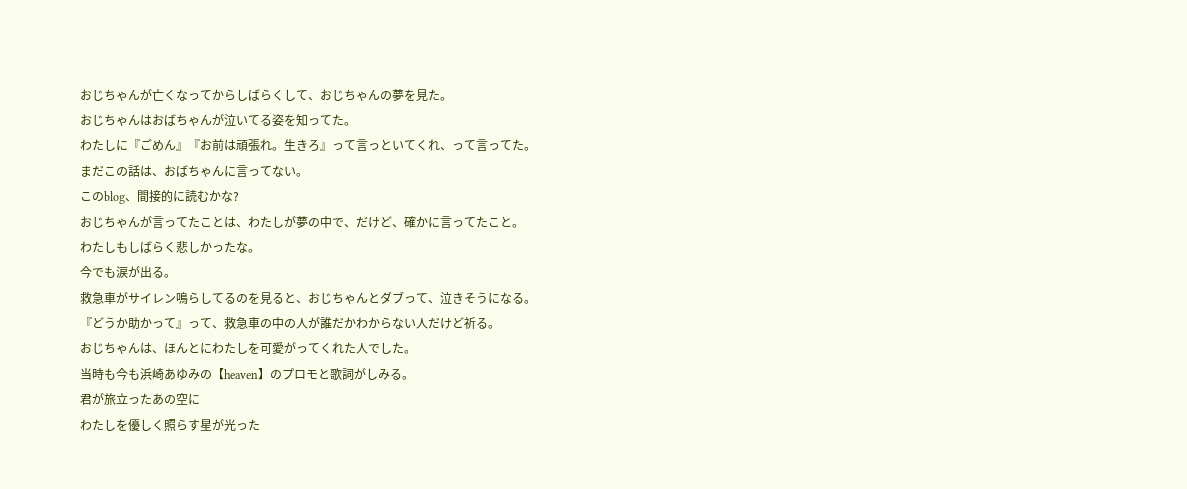おじちゃんが亡くなってからしばらくして、おじちゃんの夢を見た。
おじちゃんはおばちゃんが泣いてる姿を知ってた。
わたしに『ごめん』『お前は頑張れ。生きろ』って言っといてくれ、って言ってた。
まだこの話は、おばちゃんに言ってない。
このblog、間接的に読むかな?
おじちゃんが言ってたことは、わたしが夢の中で、だけど、確かに言ってたこと。
わたしもしばらく悲しかったな。
今でも涙が出る。
救急車がサイレン鳴らしてるのを見ると、おじちゃんとダブって、泣きそうになる。
『どうか助かって』って、救急車の中の人が誰だかわからない人だけど祈る。
おじちゃんは、ほんとにわたしを可愛がってくれた人でした。
当時も今も浜崎あゆみの【heaven】のプロモと歌詞がしみる。
君が旅立ったあの空に
わたしを優しく照らす星が光った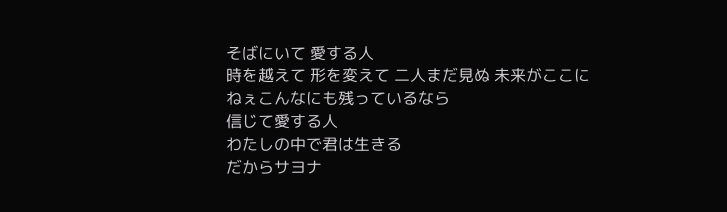そばにいて 愛する人
時を越えて 形を変えて 二人まだ見ぬ 未来がここに
ねぇこんなにも残っているなら
信じて愛する人
わたしの中で君は生きる
だからサヨナ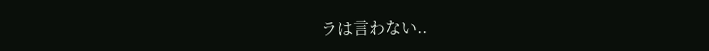ラは言わない..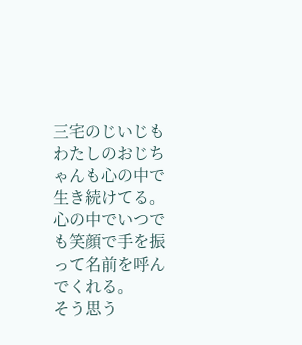三宅のじいじもわたしのおじちゃんも心の中で生き続けてる。
心の中でいつでも笑顔で手を振って名前を呼んでくれる。
そう思う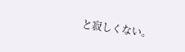と寂しくない。